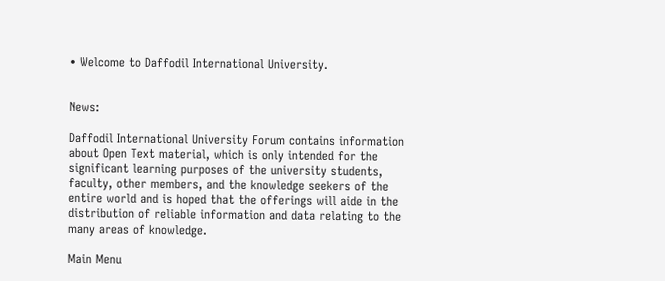• Welcome to Daffodil International University.


News:

Daffodil International University Forum contains information about Open Text material, which is only intended for the significant learning purposes of the university students, faculty, other members, and the knowledge seekers of the entire world and is hoped that the offerings will aide in the distribution of reliable information and data relating to the many areas of knowledge.

Main Menu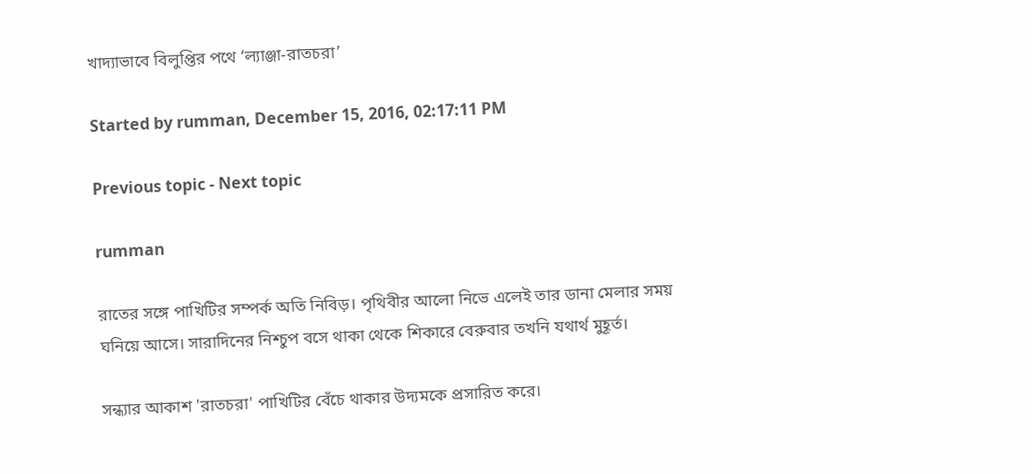খাদ্যাভাবে বিলুপ্তির পথে ‘ল্যাঞ্জা-রাতচরা’

Started by rumman, December 15, 2016, 02:17:11 PM

Previous topic - Next topic

rumman

রাতের সঙ্গে পাখিটির সম্পর্ক অতি নিবিড়। পৃথিবীর আলো নিভে এলেই তার ডানা মেলার সময় ঘনিয়ে আসে। সারাদিনের নিশ্চুপ বসে থাকা থেকে শিকারে বেরুবার তখনি যথার্থ মুহূর্ত।

সন্ধ্যার আকাশ 'রাতচরা' পাখিটির বেঁচে থাকার উদ্যমকে প্রসারিত করে।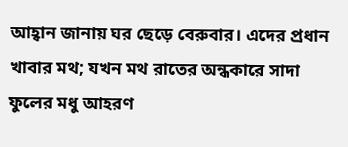আহ্বান জানায় ঘর ছেড়ে বেরুবার। এদের প্রধান খাবার মথ; যখন মথ রাতের অন্ধকারে সাদা ফুলের মধু আহরণ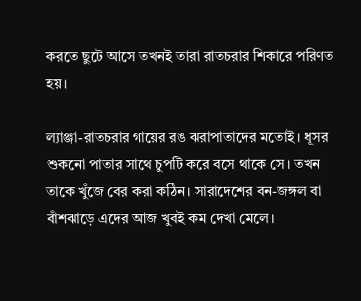করতে ছুটে আসে তখনই তারা রাতচরার শিকারে পরিণত হয়।

ল্যাঞ্জা-রাতচরার গায়ের রঙ ঝরাপাতাদের মতোই। ধূসর শুকনো পাতার সাথে চুপটি করে বসে থাকে সে। তখন তাকে খুঁজে বের করা কঠিন। সারাদেশের বন-জঙ্গল বা বাঁশঝাড়ে এদের আজ খুবই কম দেখা মেলে।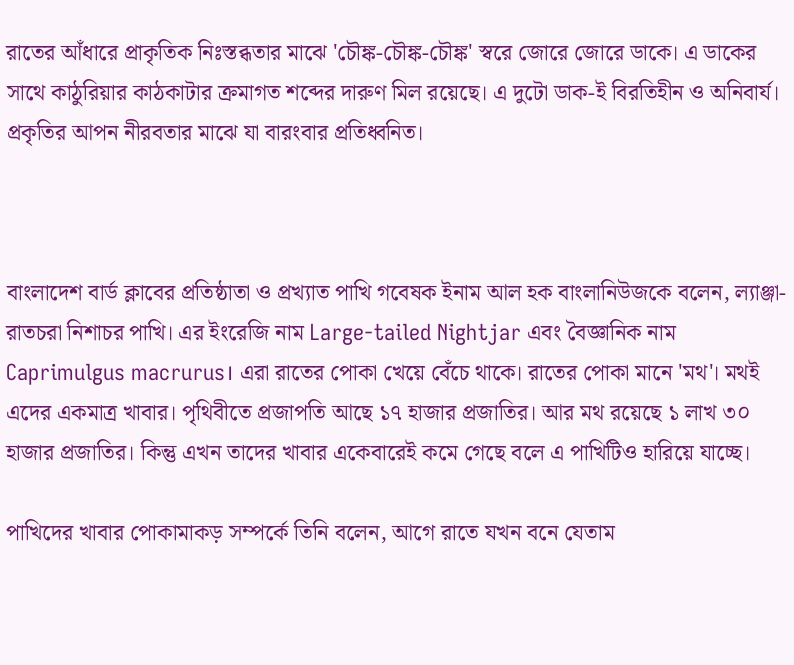রাতের আঁধারে প্রাকৃতিক নিঃস্তব্ধতার মাঝে 'চৌঙ্ক-চৌঙ্ক-চৌঙ্ক' স্বরে জোরে জোরে ডাকে। এ ডাকের সাথে কাঠুরিয়ার কাঠকাটার ক্রমাগত শব্দের দারুণ মিল রয়েছে। এ দুটো ডাক-ই বিরতিহীন ও অনিবার্য। প্রকৃতির আপন নীরবতার মাঝে যা বারংবার প্রতিধ্বনিত।



বাংলাদেশ বার্ড ক্লাবের প্রতিষ্ঠাতা ও প্রখ্যাত পাখি গবেষক ইনাম আল হক বাংলানিউজকে বলেন, ল্যাঞ্জা-রাতচরা নিশাচর পাখি। এর ইংরেজি নাম Large-tailed Nightjar এবং বৈজ্ঞানিক নাম Caprimulgus macrurus। এরা রাতের পোকা খেয়ে বেঁচে থাকে। রাতের পোকা মানে 'মথ'। মথই এদের একমাত্র খাবার। পৃথিবীতে প্রজাপতি আছে ১৭ হাজার প্রজাতির। আর মথ রয়েছে ১ লাখ ৩০ হাজার প্রজাতির। কিন্তু এখন তাদের খাবার একেবারেই কমে গেছে বলে এ পাখিটিও হারিয়ে যাচ্ছে।

পাখিদের খাবার পোকামাকড় সম্পর্কে তিনি বলেন, আগে রাতে যখন বনে যেতাম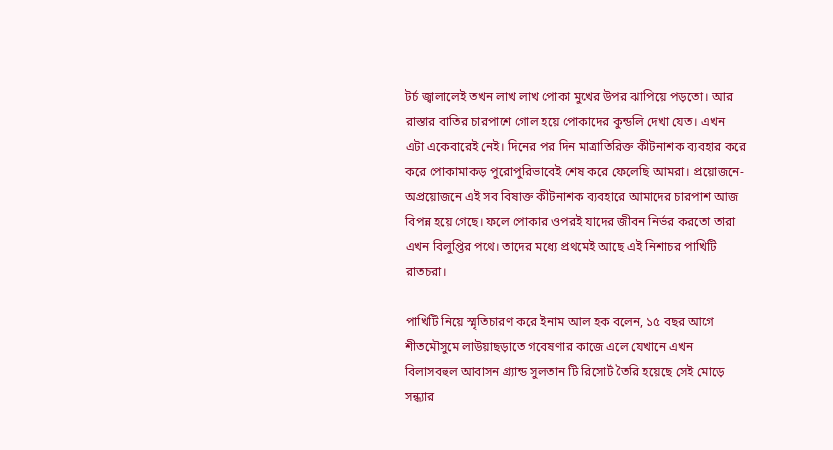টর্চ জ্বালালেই তখন লাখ লাখ পোকা মুখের উপর ঝাপিয়ে পড়তো। আর রাস্তার বাতির চারপাশে গোল হয়ে পোকাদের কুন্ডলি দেখা যেত। এখন এটা একেবারেই নেই। দিনের পর দিন মাত্রাতিরিক্ত কীটনাশক ব্যবহার করে করে পোকামাকড় পুরোপুরিভাবেই শেষ করে ফেলেছি আমরা। প্রয়োজনে-অপ্রয়োজনে এই সব বিষাক্ত কীটনাশক ব্যবহারে আমাদের চারপাশ আজ বিপন্ন হয়ে গেছে। ফলে পোকার ওপরই যাদের জীবন নির্ভর করতো তারা এখন বিলুপ্তির পথে। তাদের মধ্যে প্রথমেই আছে এই নিশাচর পাখিটি রাতচরা।

পাখিটি নিয়ে স্মৃতিচারণ করে ইনাম আল হক বলেন, ১৫ বছর আগে শীতমৌসুমে লাউয়াছড়াতে গবেষণার কাজে এলে যেখানে এখন বিলাসবহুল আবাসন গ্র্যান্ড সুলতান টি রিসোর্ট তৈরি হয়েছে সেই মোড়ে সন্ধ্যার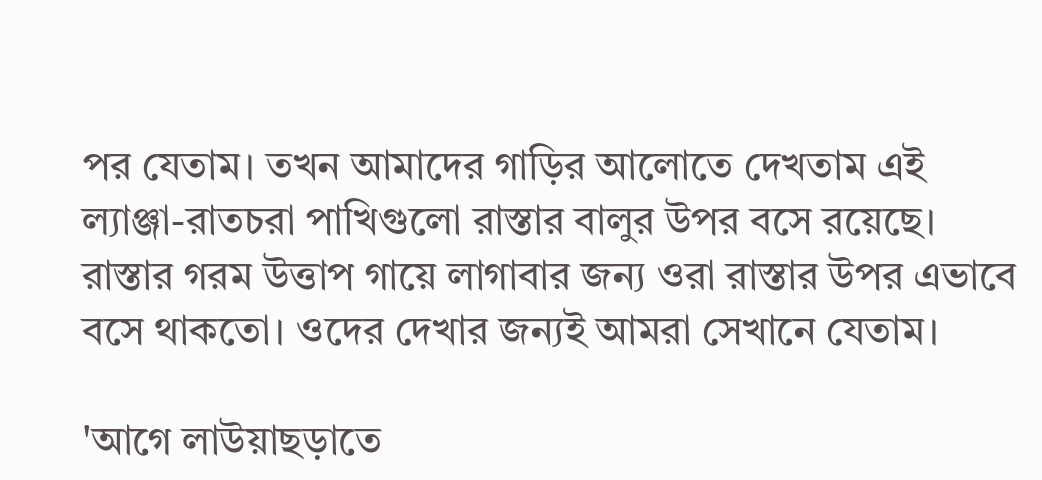পর যেতাম। তখন আমাদের গাড়ির আলোতে দেখতাম এই ল্যাঞ্জা-রাতচরা পাখিগুলো রাস্তার বালুর উপর বসে রয়েছে। রাস্তার গরম উত্তাপ গায়ে লাগাবার জন্য ওরা রাস্তার উপর এভাবে বসে থাকতো। ওদের দেখার জন্যই আমরা সেখানে যেতাম।

'আগে লাউয়াছড়াতে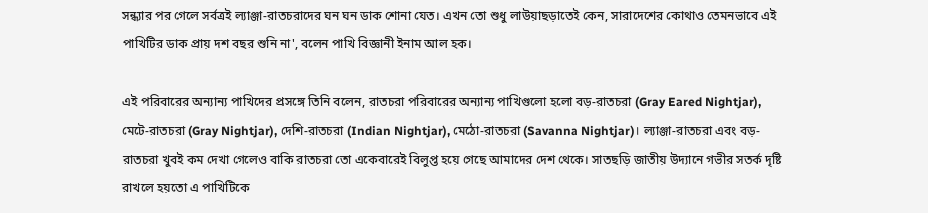সন্ধ্যার পর গেলে সর্বত্রই ল্যাঞ্জা-রাতচরাদের ঘন ঘন ডাক শোনা যেত। এখন তো শুধু লাউয়াছড়াতেই কেন, সারাদেশের কোথাও তেমনভাবে এই পাখিটির ডাক প্রায় দশ বছর শুনি না', বলেন পাখি বিজ্ঞানী ইনাম আল হক।

এই পরিবারের অন্যান্য পাখিদের প্রসঙ্গে তিনি বলেন, রাতচরা পরিবারের অন্যান্য পাখিগুলো হলো বড়-রাতচরা (Gray Eared Nightjar), মেটে-রাতচরা (Gray Nightjar), দেশি-রাতচরা (Indian Nightjar), মেঠো-রাতচরা (Savanna Nightjar)। ল্যাঞ্জা-রাতচরা এবং বড়-রাতচরা খুবই কম দেখা গেলেও বাকি রাতচরা তো একেবারেই বিলুপ্ত হয়ে গেছে আমাদের দেশ থেকে। সাতছড়ি জাতীয় উদ্যানে গভীর সতর্ক দৃষ্টি রাখলে হয়তো এ পাখিটিকে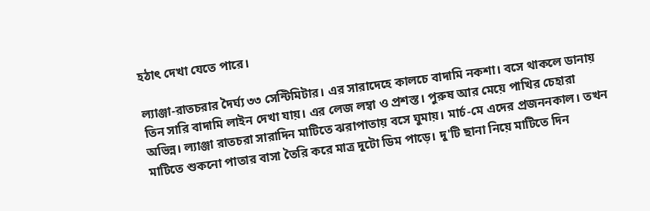হঠাৎ দেখা যেতে পারে।

ল্যাঞ্জা-রাতচরার দৈর্ঘ্য ৩৩ সেন্টিমিটার। এর সারাদেহে কালচে বাদামি নকশা। বসে থাকলে ডানায় তিন সারি বাদামি লাইন দেখা যায়। এর লেজ লম্বা ও প্রশস্ত। পুরুষ আর মেয়ে পাখির চেহারা অভিন্ন। ল্যাঞ্জা রাতচরা সারাদিন মাটিতে ঝরাপাতায় বসে ঘুমায়। মার্চ-মে এদের প্রজননকাল। তখন মাটিতে শুকনো পাতার বাসা তৈরি করে মাত্র দুটো ডিম পাড়ে। দু'টি ছানা নিয়ে মাটিতে দিন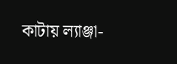কাটায় ল্যাঞ্জা-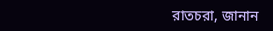রাতচরা, জানান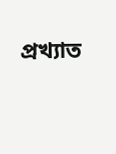প্রখ্যাত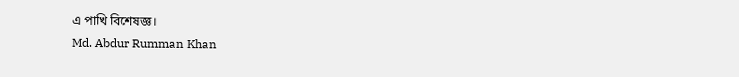এ পাখি বিশেষজ্ঞ।
Md. Abdur Rumman Khan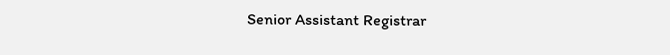Senior Assistant Registrar